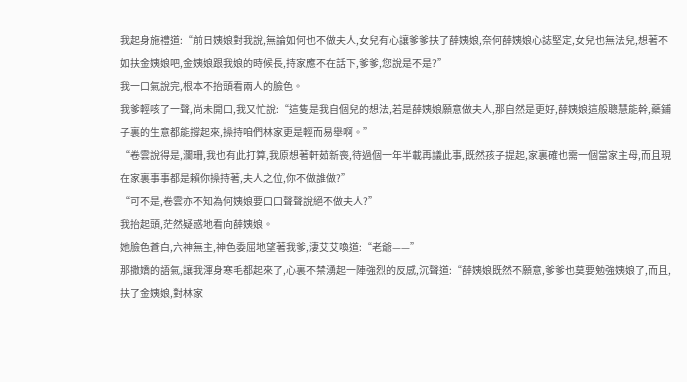我起身施禮道:“前日姨娘對我說,無論如何也不做夫人,女兒有心讓爹爹扶了薛姨娘,奈何薛姨娘心誌堅定,女兒也無法兒,想著不如扶金姨娘吧,金姨娘跟我娘的時候長,持家應不在話下,爹爹,您說是不是?”
我一口氣說完,根本不抬頭看兩人的臉色。
我爹輕咳了一聲,尚未開口,我又忙說:“這隻是我自個兒的想法,若是薛姨娘願意做夫人,那自然是更好,薛姨娘這般聰慧能幹,藥鋪子裏的生意都能撐起來,操持咱們林家更是輕而易舉啊。”
“卷雲說得是,瀾珊,我也有此打算,我原想著軒茹新喪,待過個一年半載再議此事,既然孩子提起,家裏確也需一個當家主母,而且現在家裏事事都是賴你操持著,夫人之位,你不做誰做?”
“可不是,卷雲亦不知為何姨娘要口口聲聲說絕不做夫人?”
我抬起頭,茫然疑惑地看向薛姨娘。
她臉色蒼白,六神無主,神色委屈地望著我爹,淒艾艾喚道:“老爺——”
那撒嬌的語氣,讓我渾身寒毛都起來了,心裏不禁湧起一陣強烈的反感,沉聲道:“薛姨娘既然不願意,爹爹也莫要勉強姨娘了,而且,扶了金姨娘,對林家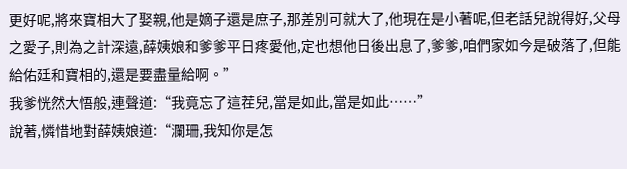更好呢,將來寶相大了娶親,他是嫡子還是庶子,那差別可就大了,他現在是小著呢,但老話兒說得好,父母之愛子,則為之計深遠,薛姨娘和爹爹平日疼愛他,定也想他日後出息了,爹爹,咱們家如今是破落了,但能給佑廷和寶相的,還是要盡量給啊。”
我爹恍然大悟般,連聲道:“我竟忘了這茬兒,當是如此,當是如此……”
說著,憐惜地對薛姨娘道:“瀾珊,我知你是怎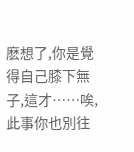麽想了,你是覺得自己膝下無子,這才……唉,此事你也別往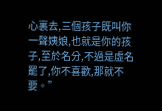心裏去,三個孩子既叫你一聲姨娘,也就是你的孩子,至於名分,不過是虛名罷了,你不喜歡,那就不要。”